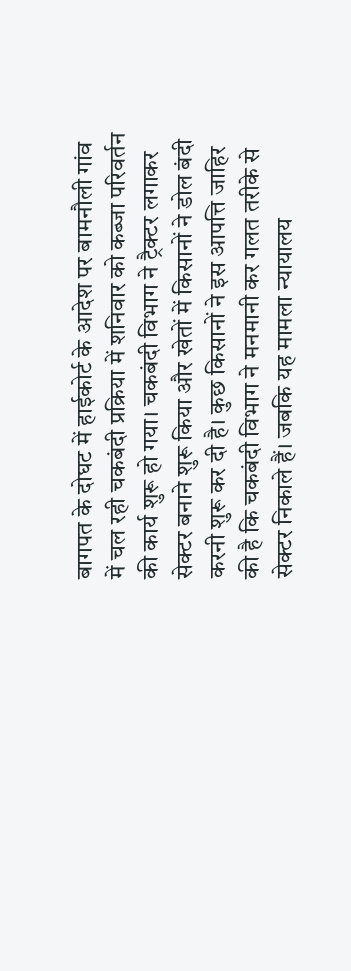बागपत के दोघट में हाईकोर्ट के आदेश पर बामनौली गांव में चल रही चकबंदी प्रक्रिया में शनिवार को कब्जा परिवर्तन की कार्य शुरू हो गया। चकबंदी विभाग ने ट्रैक्टर लगाकर सेक्टर बनाने शुरू किया और खेतों में किसानों ने डोल बंदी करनी शुरू कर दी है। कुछ किसानों ने इस आपत्ति जाहिर की है कि चकबंदी विभाग ने मनमानी कर गलत तरीके से सेक्टर निकाले हैं। जबकि यह मामला न्यायालय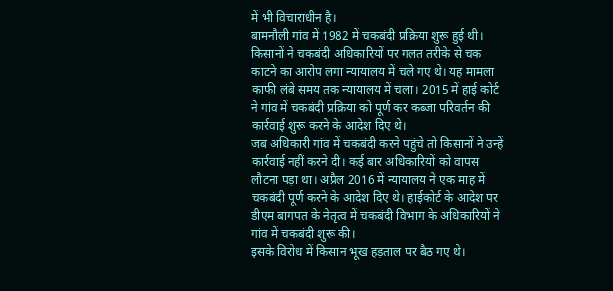में भी विचाराधीन है।
बामनौली गांव में 1982 में चकबंदी प्रक्रिया शुरू हुई थी। किसानों ने चकबंदी अधिकारियों पर गलत तरीके से चक काटने का आरोप लगा न्यायालय में चले गए थे। यह मामला काफी लंबे समय तक न्यायालय में चला। 2015 में हाई कोर्ट ने गांव में चकबंदी प्रक्रिया को पूर्ण कर कब्जा परिवर्तन की कार्रवाई शुरू करने के आदेश दिए थे।
जब अधिकारी गांव में चकबंदी करने पहुंचे तो किसानों ने उन्हें कार्रवाई नहीं करने दी। कई बार अधिकारियों को वापस लौटना पड़ा था। अप्रैल 2016 में न्यायालय ने एक माह में चकबंदी पूर्ण करने के आदेश दिए थे। हाईकोर्ट के आदेश पर डीएम बागपत के नेतृत्व में चकबंदी विभाग के अधिकारियों ने गांव में चकबंदी शुरू की।
इसके विरोध में किसान भूख हड़ताल पर बैठ गए थे।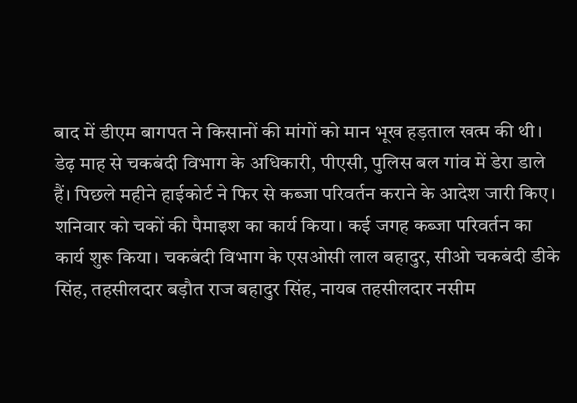बाद में डीएम बागपत ने किसानों की मांगों को मान भूख हड़ताल खत्म की थी।
डेढ़ माह से चकबंदी विभाग के अधिकारी, पीएसी, पुलिस बल गांव में डेरा डाले हैं। पिछले महीने हाईकोर्ट ने फिर से कब्जा परिवर्तन कराने के आदेश जारी किए।
शनिवार को चकों की पैमाइश का कार्य किया। कई जगह कब्जा परिवर्तन का कार्य शुरू किया। चकबंदी विभाग के एसओसी लाल बहादुर, सीओ चकबंदी डीके सिंह, तहसीलदार बड़ौत राज बहादुर सिंह, नायब तहसीलदार नसीम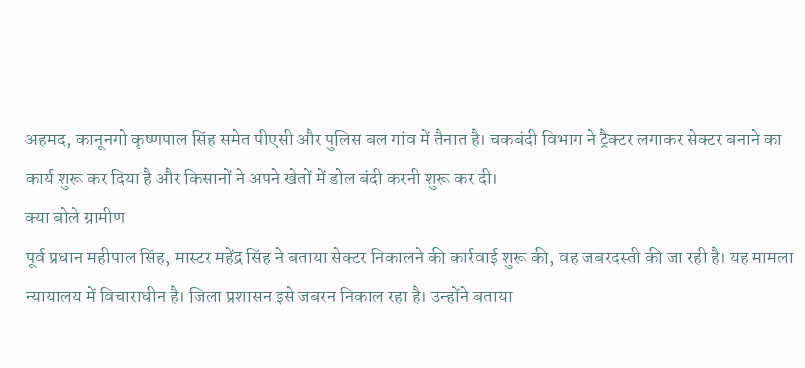अहमद, कानूनगो कृष्णपाल सिंह समेत पीएसी और पुलिस बल गांव में तैनात है। चकबंदी विभाग ने ट्रैक्टर लगाकर सेक्टर बनाने का कार्य शुरू कर दिया है और किसानों ने अपने खेतों में डोल बंदी करनी शुरू कर दी।
क्या बोले ग्रामीण
पूर्व प्रधान महीपाल सिंह, मास्टर महेंद्र सिंह ने बताया सेक्टर निकालने की कार्रवाई शुरू की, वह जबरदस्ती की जा रही है। यह मामला न्यायालय में विचाराधीन है। जिला प्रशासन इसे जबरन निकाल रहा है। उन्होंने बताया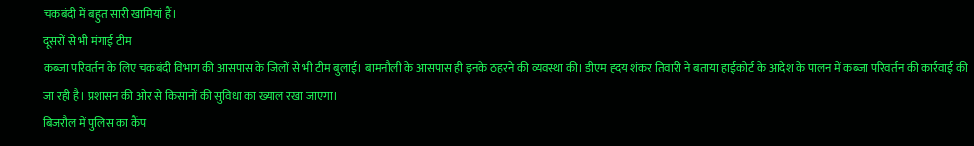चकबंदी में बहुत सारी खामियां हैं।
दूसरों से भी मंगाई टीम
कब्जा परिवर्तन के लिए चकबंदी विभाग की आसपास के जिलों से भी टीम बुलाई। बामनौली के आसपास ही इनके ठहरने की व्यवस्था की। डीएम ह्दय शंकर तिवारी ने बताया हाईकोर्ट के आदेश के पालन में कब्जा परिवर्तन की कार्रवाई की जा रही है। प्रशासन की ओर से किसानों की सुविधा का ख्याल रखा जाएगा।
बिजरौल में पुलिस का कैंप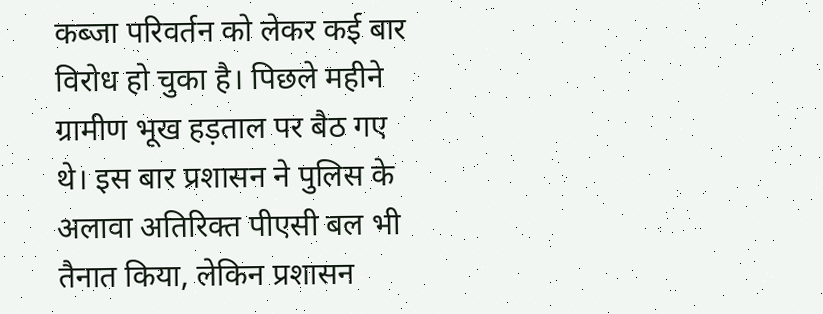कब्जा परिवर्तन को लेकर कई बार विरोध हो चुका है। पिछले महीने ग्रामीण भूख हड़ताल पर बैठ गए थे। इस बार प्रशासन ने पुलिस के अलावा अतिरिक्त पीएसी बल भी तैनात किया, लेकिन प्रशासन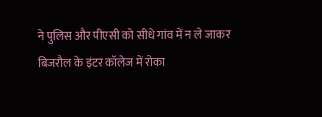ने पुलिस और पीएसी को सीधे गांव में न ले जाकर बिजरौल के इंटर कॉलेज में रोका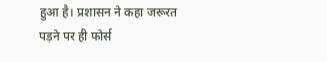हुआ है। प्रशासन ने कहा जरूरत पड़ने पर ही फोर्स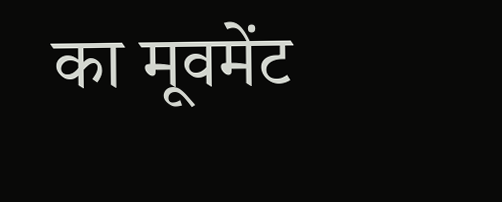का मूवमेंट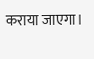कराया जाएगा।